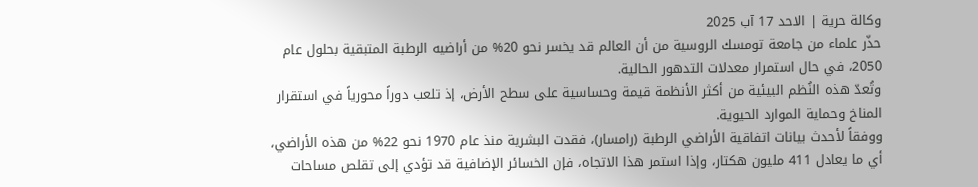وكالة حرية | الاحد 17 آب 2025
حذّر علماء من جامعة تومسك الروسية من أن العالم قد يخسر نحو 20% من أراضيه الرطبة المتبقية بحلول عام 2050، في حال استمرار معدلات التدهور الحالية.
وتُعدّ هذه النُظم البيئية من أكثر الأنظمة قيمة وحساسية على سطح الأرض، إذ تلعب دوراً محورياً في استقرار المناخ وحماية الموارد الحيوية.
ووفقاً لأحدث بيانات اتفاقية الأراضي الرطبة (رامسار)، فقدت البشرية منذ عام 1970 نحو 22% من هذه الأراضي، أي ما يعادل 411 مليون هكتار، وإذا استمر هذا الاتجاه، فإن الخسائر الإضافية قد تؤدي إلى تقلص مساحات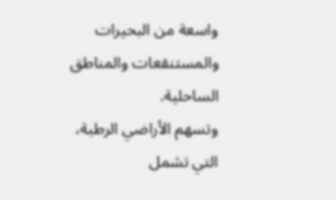واسعة من البحيرات والمستنقعات والمناطق الساحلية.
وتسهم الأراضي الرطبة، التي تشمل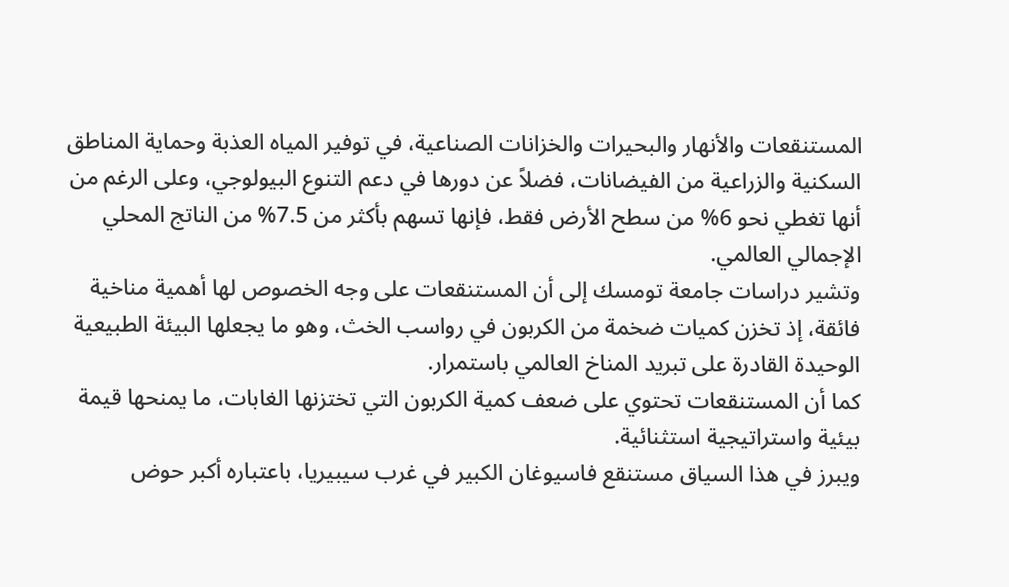المستنقعات والأنهار والبحيرات والخزانات الصناعية، في توفير المياه العذبة وحماية المناطق السكنية والزراعية من الفيضانات، فضلاً عن دورها في دعم التنوع البيولوجي، وعلى الرغم من أنها تغطي نحو 6% من سطح الأرض فقط، فإنها تسهم بأكثر من 7.5% من الناتج المحلي الإجمالي العالمي.
وتشير دراسات جامعة تومسك إلى أن المستنقعات على وجه الخصوص لها أهمية مناخية فائقة، إذ تخزن كميات ضخمة من الكربون في رواسب الخث، وهو ما يجعلها البيئة الطبيعية الوحيدة القادرة على تبريد المناخ العالمي باستمرار.
كما أن المستنقعات تحتوي على ضعف كمية الكربون التي تختزنها الغابات، ما يمنحها قيمة بيئية واستراتيجية استثنائية.
ويبرز في هذا السياق مستنقع فاسيوغان الكبير في غرب سيبيريا، باعتباره أكبر حوض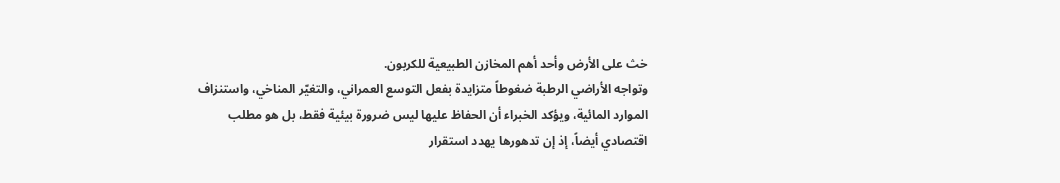خث على الأرض وأحد أهم المخازن الطبيعية للكربون.
وتواجه الأراضي الرطبة ضغوطاً متزايدة بفعل التوسع العمراني، والتغيّر المناخي، واستنزاف الموارد المائية، ويؤكد الخبراء أن الحفاظ عليها ليس ضرورة بيئية فقط، بل هو مطلب اقتصادي أيضاً، إذ إن تدهورها يهدد استقرار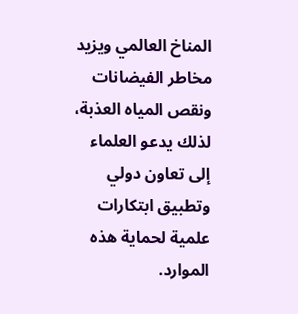المناخ العالمي ويزيد مخاطر الفيضانات ونقص المياه العذبة، لذلك يدعو العلماء إلى تعاون دولي وتطبيق ابتكارات علمية لحماية هذه الموارد.